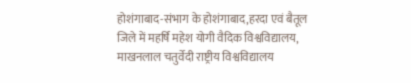होशंगाबाद-संभाग के होशंगाबाद,हरदा एवं बैतूल जिले में महर्षि महेश योगी वैदिक विश्वविद्यालय, माखनलाल चतुर्वेदी राष्ट्रीय विश्वविद्यालय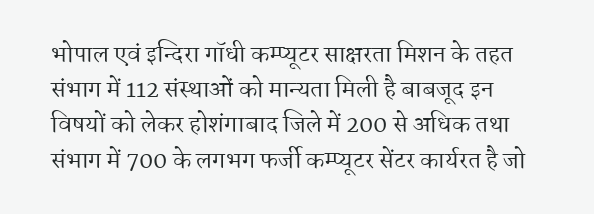भोपाल एवं इन्दिरा गॉधी कम्प्यूटर साक्षरता मिशन के तहत संभाग में 112 संस्थाओं को मान्यता मिली है बाबजूद इन विषयों को लेकर होशंगाबाद जिले में 200 से अधिक तथा संभाग में 700 के लगभग फर्जी कम्प्यूटर सेंटर कार्यरत है जो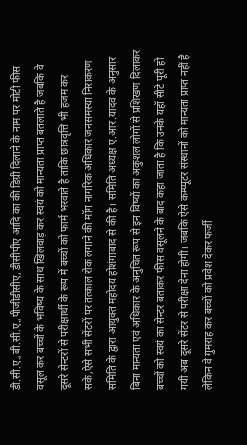डी.सी.ए.,बी.सी.ए.,पीजीडीसीए, डीसीपीए आदि का की डिग्री दिलाने के नाम पर मोटी फीस वसूल कर बच्चों के भविष्य के साथ खिलवाड़ कर स्वयं को मान्यता प्राप्त बतलाते है जबकि वे दूसरे सेन्टरों से परीक्षार्थी के रूप में बच्चों को फार्म भरवाते है ताकि छात्रवृत्ति भी हजम कर सके,ऐसे सभी सेंटरों पर तत्काल रोक लगाने की मॉग नागरिक अधिकार जनसमस्या निराकरण समिति के द्वारा आयुक्त महोदय होशंगाबाद से की है। समिति अध्यक्ष ए.आर.यादव के अनुसार बिना मान्यता एवं अधिकार के अनुचित रूप से इन विष्यों का अकुशल लोगों से प्रशिखण दिलाकर बच्चों को स्वयं का सेन्टर बताकर फीस वसूलने के बाद कहा जाता है कि उनके यहॉ सीटे पूरी हो गयी अब दूसरे सेंटर से परीक्षा देना होगी। जबकि ऐसे कम्प्पूटर संस्थानों को मान्यता प्राप्त नहीं है लेकिन वे गुमराह कर बच्चों को प्रवेश देकर फर्जी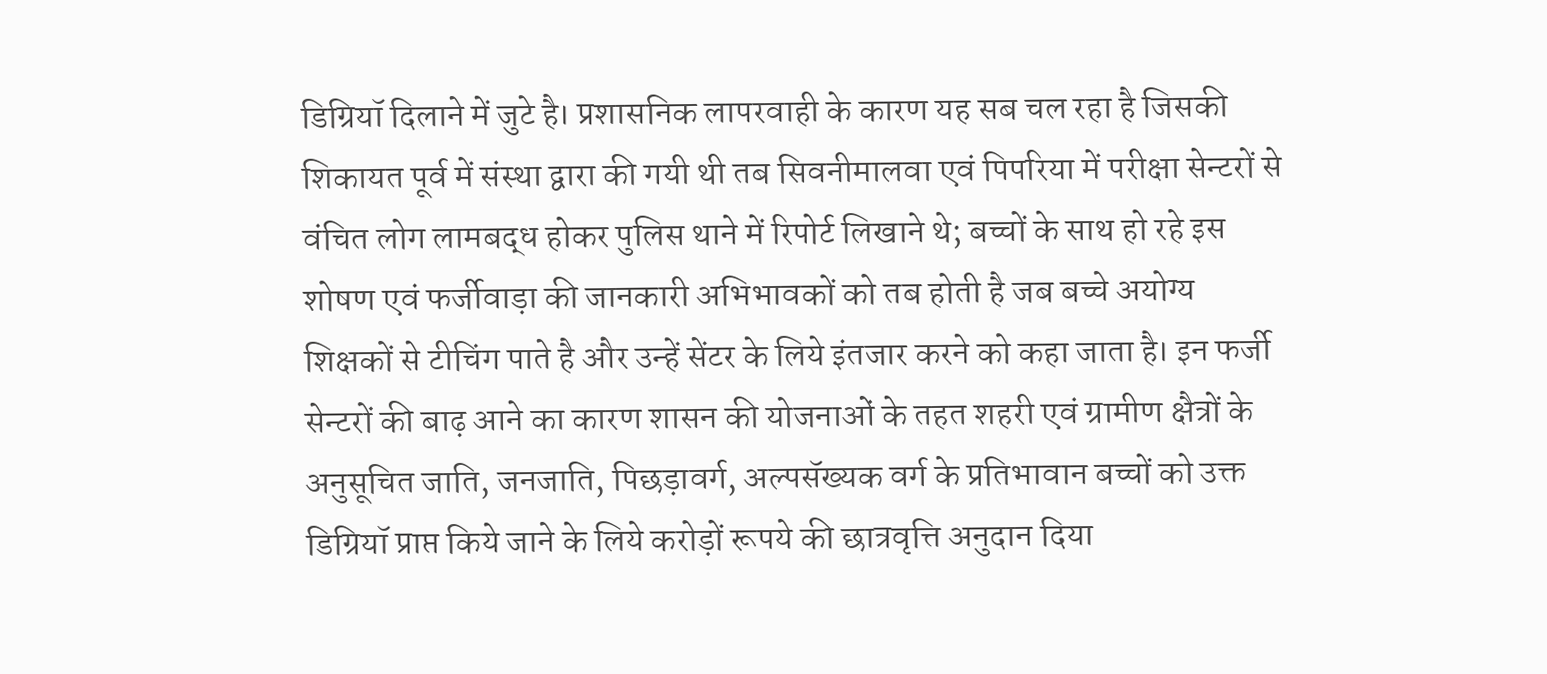डिग्रियॉ दिलाने में जुटे है। प्रशासनिक लापरवाही के कारण यह सब चल रहा है जिसकी शिकायत पूर्व में संस्था द्वारा की गयी थी तब सिवनीमालवा एवं पिपरिया में परीक्षा सेन्टरों से वंचित लोग लामबद्ध होकर पुलिस थाने में रिपोर्ट लिखाने थे; बच्चों के साथ हो रहे इस शोषण एवं फर्जीवाड़ा की जानकारी अभिभावकों को तब होती है जब बच्चे अयोग्य शिक्षकों से टीचिंग पाते है और उन्हें सेंटर के लिये इंतजार करने को कहा जाता है। इन फर्जी सेन्टरों की बाढ़ आने का कारण शासन की योजनाओं के तहत शहरी एवं ग्रामीण क्षैत्रों के अनुसूचित जाति, जनजाति, पिछड़ावर्ग, अल्पसॅख्यक वर्ग के प्रतिभावान बच्चों को उक्त डिग्रियॉ प्राप्त किये जाने के लिये करोड़ों रूपये की छात्रवृत्ति अनुदान दिया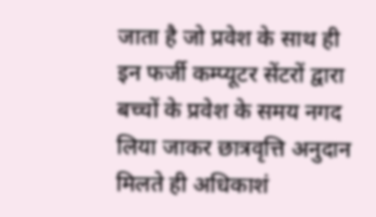जाता है जो प्रवेश के साथ ही इन फर्जी कम्प्यूटर सेंटरों द्वारा बच्चों के प्रवेश के समय नगद लिया जाकर छात्रवृत्ति अनुदान मिलते ही अधिकाशं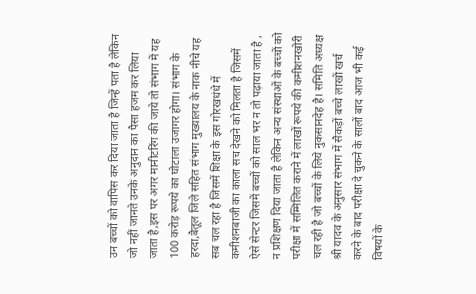उन बच्चों को वापिस कर दिया जाता है जिन्हें पता है लेकिन जो नहीं जानते उनके अनुदान का पैसा हजम कर लिया जाता है,इस पर अगर मानीटरिंग की जाये तो संभाग में यह 100 करोड़ रूपये का घोटाला उजागर होगा। संभाग के हरदा,बैतूल जिले सहित संभाग मुख्यालय के नाक नीचे यह सब चल रहा है जिसमें शिक्षा के इस गोरखधंधे में कमीशनबाजी का काला सच देखने को मिलता है जिसमें ऐसे सेन्टर जिसमें बच्चों को साल भर न तो पढ़ाया जाता है , न प्रशिक्षण दिया जाता है लेकिन अन्य संस्थाओं के बच्चों को परीक्षा में सम्मिलित कराने में लाखों रूपये की कमीशनखोरी चल रही है जो बच्चों के लिये नुकसानदेह है। समिति अध्यक्ष श्री यादव के अनुसार संभाग में सैकड़ों बच्चे लाखों खर्च करने के बाद परीक्षा दे चुकने के सालों बाद आज भी कई विषयों के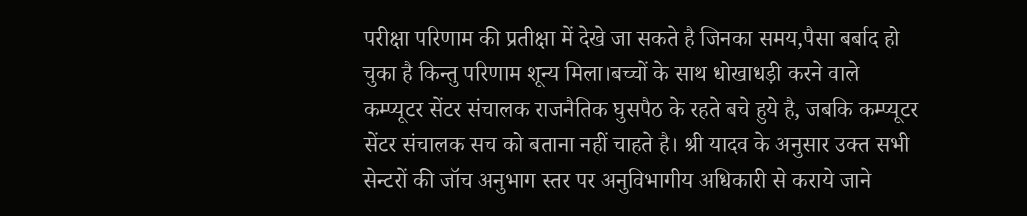परीक्षा परिणाम की प्रतीक्षा में देखे जा सकते है जिनका समय,पैसा बर्बाद हो चुका है किन्तु परिणाम शून्य मिला।बच्चों के साथ धोखाधड़ी करने वाले कम्प्यूटर सेंटर संचालक राजनैतिक घुसपैठ के रहते बचे हुये है, जबकि कम्प्यूटर सेंटर संचालक सच को बताना नहीं चाहते है। श्री यादव के अनुसार उक्त सभी सेन्टरों की जॉच अनुभाग स्तर पर अनुविभागीय अधिकारी से कराये जाने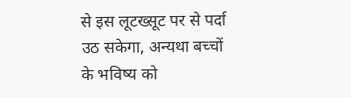से इस लूटख्सूट पर से पर्दा उठ सकेगा, अन्यथा बच्चों के भविष्य को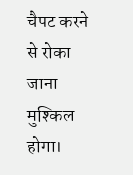चैपट करने से रोका जाना मुश्किल होगा।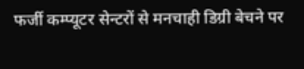फर्जी कम्प्यूटर सेन्टरों से मनचाही डिग्री बेचने पर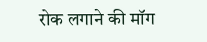रोक लगाने की मॉग